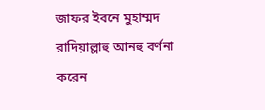জাফর ইবনে মুহাম্মদ রাদিয়াল্লাহু আনহু বর্ণনা করেন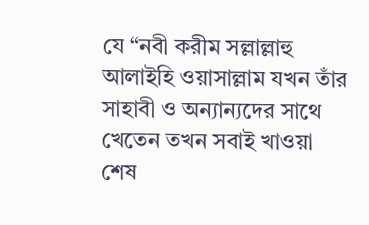যে “নবী করীম সল্লাল্লাহু আলাইহি ওয়াসাল্লাম যখন তাঁর সাহাবী ও অন্যান্যদের সাথে খেতেন তখন সবাই খাওয়া শেষ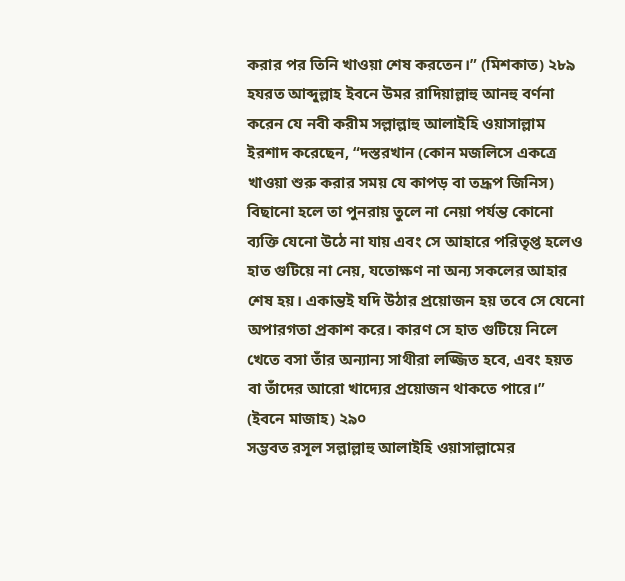করার পর তিনি খাওয়া শেষ করতেন।” (মিশকাত) ২৮৯
হযরত আব্দুল্লাহ ইবনে উমর রাদিয়াল্লাহু আনহু বর্ণনা করেন যে নবী করীম সল্লাল্লাহু আলাইহি ওয়াসাল্লাম ইরশাদ করেছেন, “দস্তরখান (কোন মজলিসে একত্রে খাওয়া শুরু করার সময় যে কাপড় বা তদ্রূপ জিনিস) বিছানো হলে তা পুনরায় তুলে না নেয়া পর্যন্ত কোনো ব্যক্তি যেনো উঠে না যায় এবং সে আহারে পরিতৃপ্ত হলেও হাত গুটিয়ে না নেয়, যতোক্ষণ না অন্য সকলের আহার শেষ হয়। একান্তই যদি উঠার প্রয়োজন হয় তবে সে যেনো অপারগতা প্রকাশ করে। কারণ সে হাত গুটিয়ে নিলে খেতে বসা তাঁর অন্যান্য সাথীরা লজ্জিত হবে, এবং হয়ত বা তাঁদের আরো খাদ্যের প্রয়োজন থাকতে পারে।” (ইবনে মাজাহ) ২৯০
সম্ভবত রসূল সল্লাল্লাহু আলাইহি ওয়াসাল্লামের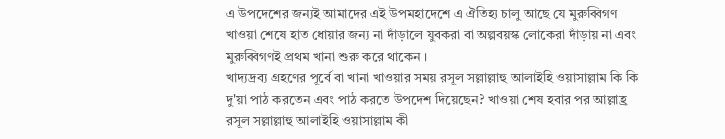এ উপদেশের জন্যই আমাদের এই উপমহাদেশে এ ঐতিহ্য চালু আছে যে মুরুব্বিগণ খাওয়া শেষে হাত ধোয়ার জন্য না দাঁড়ালে যুবকরা বা অল্পবয়স্ক লোকেরা দাঁড়ায় না এবং মুরুব্বিগণই প্রথম খানা শুরু করে থাকেন ।
খাদ্যদ্রব্য গ্রহণের পূর্বে বা খানা খাওয়ার সময় রসূল সল্লাল্লাহু আলাইহি ওয়াসাল্লাম কি কি দু'য়া পাঠ করতেন এবং পাঠ করতে উপদেশ দিয়েছেন? খাওয়া শেষ হবার পর আল্লাহ্র রসূল সল্লাল্লাহু আলাইহি ওয়াসাল্লাম কী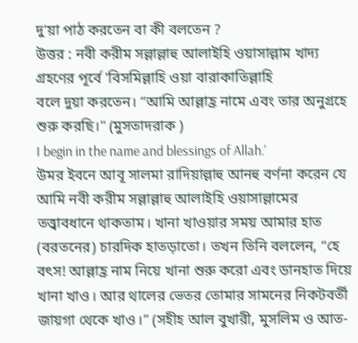দু'য়া পাঠ করতেন বা কী বলতেন ?
উত্তর : নবী করীম সল্লাল্লাহু আলাইহি ওয়াসাল্লাম খাদ্য গ্রহণের পূর্বে 'বিসমিল্লাহি ওয়া বারাকাতিল্লাহি
বলে দুয়া করতেন। “আমি আল্লাহ্র নামে এবং তার অনুগ্রহে শুরু করছি।" (মুসতাদরাক )
I begin in the name and blessings of Allah.'
উমর ইবনে আবূ সালমা রাদিয়াল্লাহু আনহু বর্ণনা করেন যে আমি নবী করীম সল্লাল্লাহু আলাইহি ওয়াসাল্লামের তত্ত্বাবধানে থাকতাম। খানা খাওয়ার সময় আমার হাত (বরতনের) চারদিক হাতড়াতো। তখন তিনি বললেন, “হে বৎস! আল্লাহ্র নাম নিয়ে খানা শুরু করো এবং ডানহাত দিয়ে খানা খাও। আর থালের ভেতর তোমার সামনের নিকটবর্তী জায়গা থেকে খাও।” (সহীহ আল বুখারী, মুসলিম ও আত-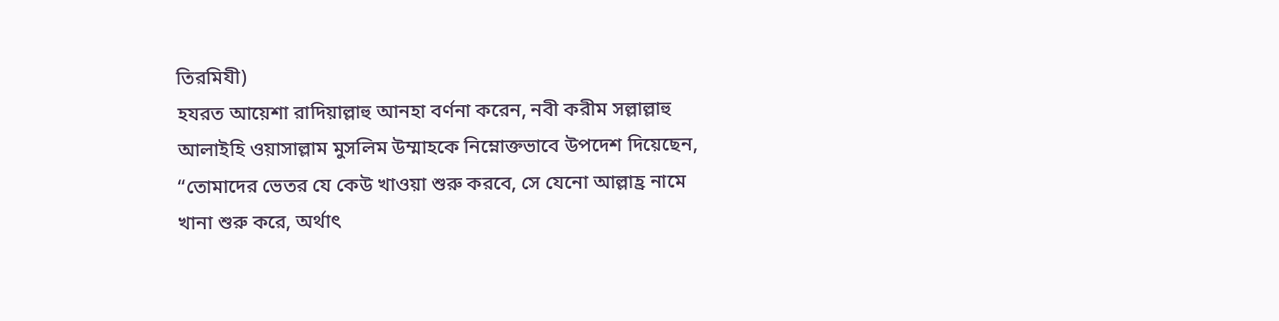তিরমিযী)
হযরত আয়েশা রাদিয়াল্লাহু আনহা বর্ণনা করেন, নবী করীম সল্লাল্লাহু আলাইহি ওয়াসাল্লাম মুসলিম উম্মাহকে নিম্নোক্তভাবে উপদেশ দিয়েছেন, “তোমাদের ভেতর যে কেউ খাওয়া শুরু করবে, সে যেনো আল্লাহ্র নামে খানা শুরু করে, অর্থাৎ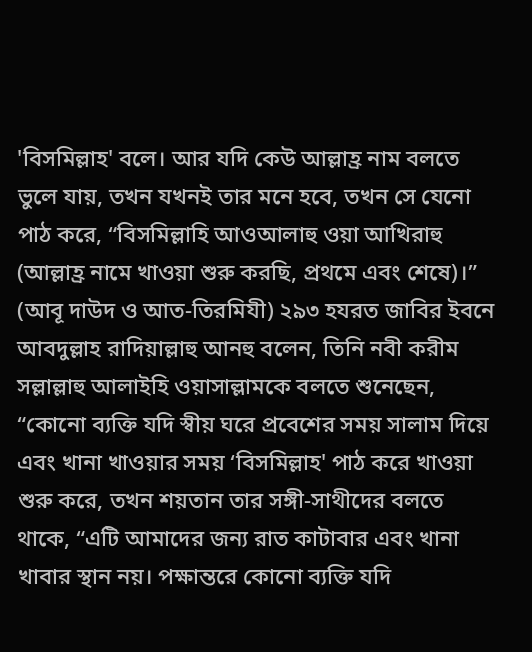'বিসমিল্লাহ' বলে। আর যদি কেউ আল্লাহ্র নাম বলতে ভুলে যায়, তখন যখনই তার মনে হবে, তখন সে যেনো পাঠ করে, “বিসমিল্লাহি আওআলাহু ওয়া আখিরাহু (আল্লাহ্র নামে খাওয়া শুরু করছি, প্রথমে এবং শেষে)।” (আবূ দাউদ ও আত-তিরমিযী) ২৯৩ হযরত জাবির ইবনে আবদুল্লাহ রাদিয়াল্লাহু আনহু বলেন, তিনি নবী করীম সল্লাল্লাহু আলাইহি ওয়াসাল্লামকে বলতে শুনেছেন, “কোনো ব্যক্তি যদি স্বীয় ঘরে প্রবেশের সময় সালাম দিয়ে এবং খানা খাওয়ার সময় ‘বিসমিল্লাহ' পাঠ করে খাওয়া শুরু করে, তখন শয়তান তার সঙ্গী-সাথীদের বলতে থাকে, “এটি আমাদের জন্য রাত কাটাবার এবং খানা খাবার স্থান নয়। পক্ষান্তরে কোনো ব্যক্তি যদি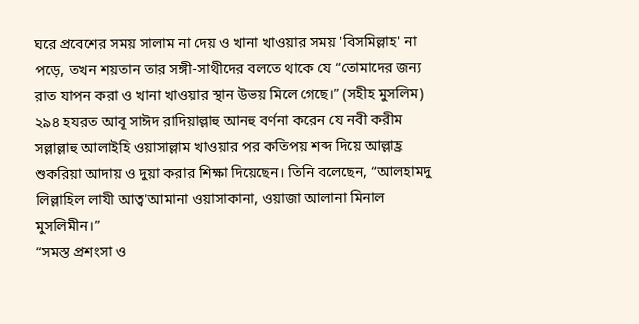ঘরে প্রবেশের সময় সালাম না দেয় ও খানা খাওয়ার সময় 'বিসমিল্লাহ' না পড়ে, তখন শয়তান তার সঙ্গী-সাথীদের বলতে থাকে যে “তোমাদের জন্য রাত যাপন করা ও খানা খাওয়ার স্থান উভয় মিলে গেছে।” (সহীহ মুসলিম) ২৯৪ হযরত আবূ সাঈদ রাদিয়াল্লাহু আনহু বর্ণনা করেন যে নবী করীম সল্লাল্লাহু আলাইহি ওয়াসাল্লাম খাওয়ার পর কতিপয় শব্দ দিয়ে আল্লাহ্র শুকরিয়া আদায় ও দুয়া করার শিক্ষা দিয়েছেন। তিনি বলেছেন, “আলহামদু লিল্লাহিল লাযী আত্ব'আমানা ওয়াসাকানা, ওয়াজা আলানা মিনাল মুসলিমীন।”
“সমস্ত প্রশংসা ও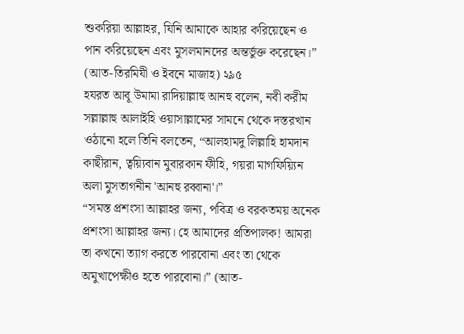শুকরিয়া আল্লাহর, যিনি আমাকে আহার করিয়েছেন ও পান করিয়েছেন এবং মুসলমানদের অন্তর্ভুক্ত করেছেন।” (আত-তিরমিযী ও ইবনে মাজাহ) ২৯৫
হযরত আবূ উমামা রাদিয়াল্লাহু আনহু বলেন, নবী করীম সল্লাল্লাহু আলাইহি ওয়াসাল্লামের সামনে থেকে দস্তরখান ওঠানো হলে তিনি বলতেন, “আলহামদু লিল্লাহি হামদান কাছীরান, ত্বয়্যিবান মুবারকান ফীহি, গয়রা মাগফিয়্যিন অলা মুসতাগনীন 'আনহু রব্বানা'।”
“সমস্ত প্রশংসা আল্লাহর জন্য, পবিত্র ও বরকতময় অনেক প্রশংসা আল্লাহর জন্য। হে আমাদের প্রতিপালক! আমরা তা কখনো ত্যাগ করতে পারবোনা এবং তা থেকে অমুখাপেক্ষীও হতে পারবোনা।” (আত-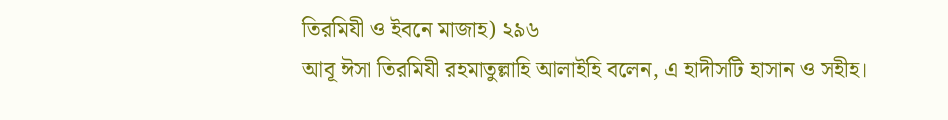তিরমিযী ও ইবনে মাজাহ) ২৯৬
আবূ ঈসা তিরমিযী রহমাতুল্লাহি আলাইহি বলেন, এ হাদীসটি হাসান ও সহীহ।